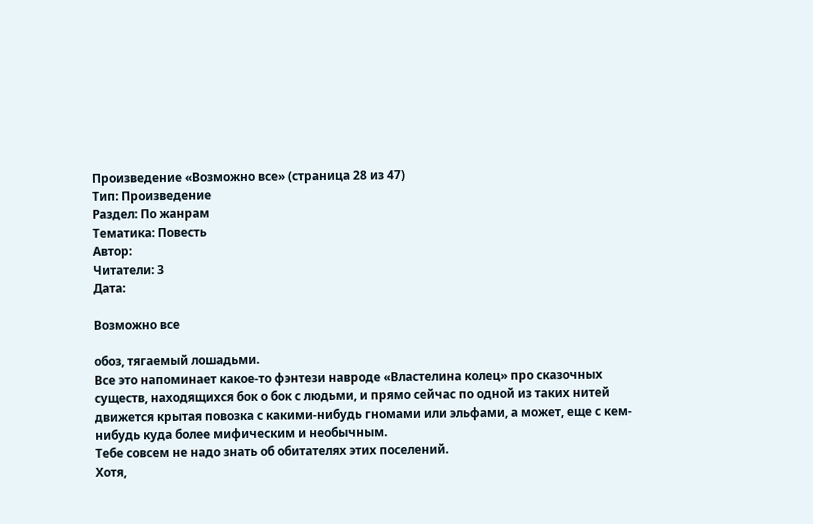Произведение «Возможно все» (страница 28 из 47)
Тип: Произведение
Раздел: По жанрам
Тематика: Повесть
Автор:
Читатели: 3
Дата:

Возможно все

обоз, тягаемый лошадьми.
Все это напоминает какое-то фэнтези навроде «Властелина колец» про сказочных существ, находящихся бок о бок с людьми, и прямо сейчас по одной из таких нитей движется крытая повозка с какими-нибудь гномами или эльфами, а может, еще с кем-нибудь куда более мифическим и необычным.
Тебе совсем не надо знать об обитателях этих поселений.
Хотя,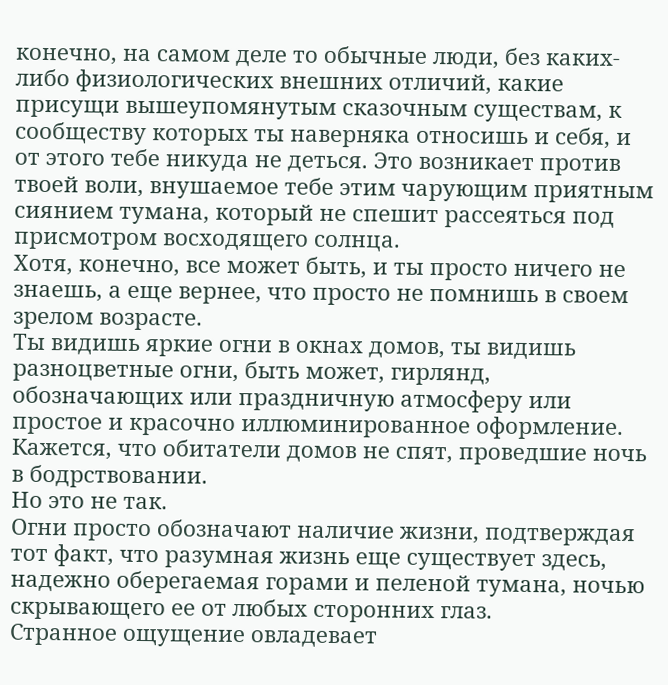конечно, на самом деле то обычные люди, без каких-либо физиологических внешних отличий, какие присущи вышеупомянутым сказочным существам, к сообществу которых ты наверняка относишь и себя, и от этого тебе никуда не деться. Это возникает против твоей воли, внушаемое тебе этим чарующим приятным сиянием тумана, который не спешит рассеяться под присмотром восходящего солнца.
Хотя, конечно, все может быть, и ты просто ничего не знаешь, а еще вернее, что просто не помнишь в своем зрелом возрасте.
Ты видишь яркие огни в окнах домов, ты видишь разноцветные огни, быть может, гирлянд, обозначающих или праздничную атмосферу или простое и красочно иллюминированное оформление.
Кажется, что обитатели домов не спят, проведшие ночь в бодрствовании.
Но это не так.
Огни просто обозначают наличие жизни, подтверждая тот факт, что разумная жизнь еще существует здесь, надежно оберегаемая горами и пеленой тумана, ночью скрывающего ее от любых сторонних глаз.
Странное ощущение овладевает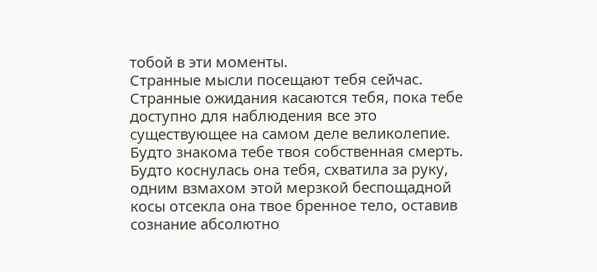тобой в эти моменты.
Странные мысли посещают тебя сейчас.
Странные ожидания касаются тебя, пока тебе доступно для наблюдения все это существующее на самом деле великолепие.
Будто знакома тебе твоя собственная смерть.
Будто коснулась она тебя, схватила за руку, одним взмахом этой мерзкой беспощадной косы отсекла она твое бренное тело, оставив сознание абсолютно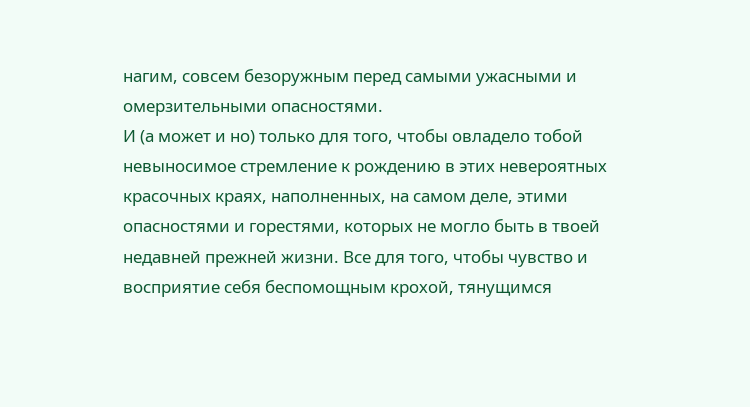нагим, совсем безоружным перед самыми ужасными и омерзительными опасностями.
И (а может и но) только для того, чтобы овладело тобой невыносимое стремление к рождению в этих невероятных красочных краях, наполненных, на самом деле, этими опасностями и горестями, которых не могло быть в твоей недавней прежней жизни. Все для того, чтобы чувство и восприятие себя беспомощным крохой, тянущимся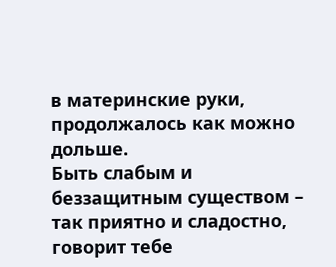в материнские руки, продолжалось как можно дольше.
Быть слабым и беззащитным существом – так приятно и сладостно, говорит тебе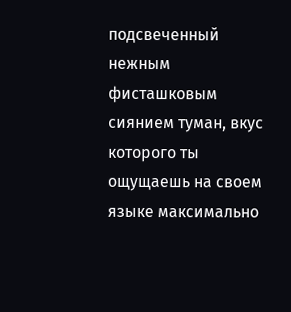подсвеченный нежным фисташковым сиянием туман, вкус которого ты ощущаешь на своем языке максимально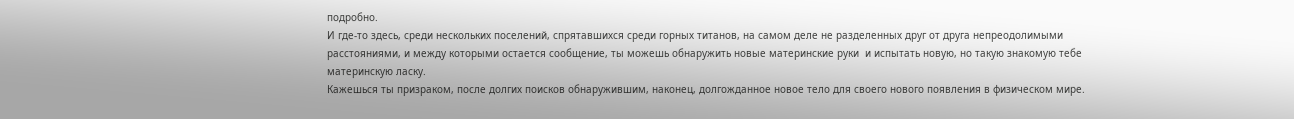подробно.
И где-то здесь, среди нескольких поселений, спрятавшихся среди горных титанов, на самом деле не разделенных друг от друга непреодолимыми расстояниями, и между которыми остается сообщение, ты можешь обнаружить новые материнские руки  и испытать новую, но такую знакомую тебе материнскую ласку.
Кажешься ты призраком, после долгих поисков обнаружившим, наконец, долгожданное новое тело для своего нового появления в физическом мире.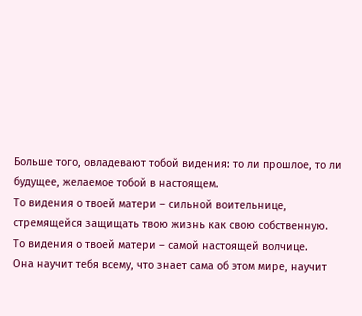Больше того, овладевают тобой видения: то ли прошлое, то ли будущее, желаемое тобой в настоящем.
То видения о твоей матери – сильной воительнице, стремящейся защищать твою жизнь как свою собственную.
То видения о твоей матери – самой настоящей волчице.
Она научит тебя всему, что знает сама об этом мире, научит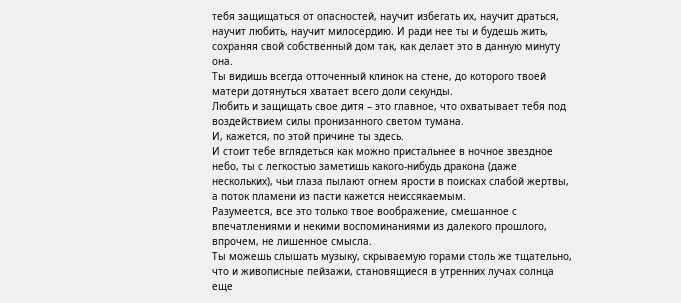тебя защищаться от опасностей, научит избегать их, научит драться, научит любить, научит милосердию. И ради нее ты и будешь жить, сохраняя свой собственный дом так, как делает это в данную минуту она.
Ты видишь всегда отточенный клинок на стене, до которого твоей матери дотянуться хватает всего доли секунды.
Любить и защищать свое дитя – это главное, что охватывает тебя под воздействием силы пронизанного светом тумана.
И, кажется, по этой причине ты здесь.
И стоит тебе вглядеться как можно пристальнее в ночное звездное небо, ты с легкостью заметишь какого-нибудь дракона (даже нескольких), чьи глаза пылают огнем ярости в поисках слабой жертвы, а поток пламени из пасти кажется неиссякаемым.
Разумеется, все это только твое воображение, смешанное с впечатлениями и некими воспоминаниями из далекого прошлого, впрочем, не лишенное смысла.
Ты можешь слышать музыку, скрываемую горами столь же тщательно, что и живописные пейзажи, становящиеся в утренних лучах солнца еще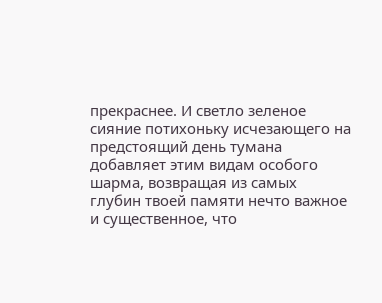прекраснее. И светло зеленое сияние потихоньку исчезающего на предстоящий день тумана добавляет этим видам особого шарма, возвращая из самых глубин твоей памяти нечто важное и существенное, что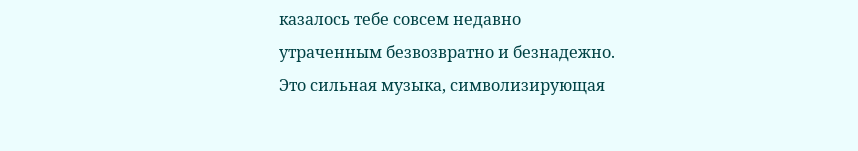казалось тебе совсем недавно утраченным безвозвратно и безнадежно.
Это сильная музыка, символизирующая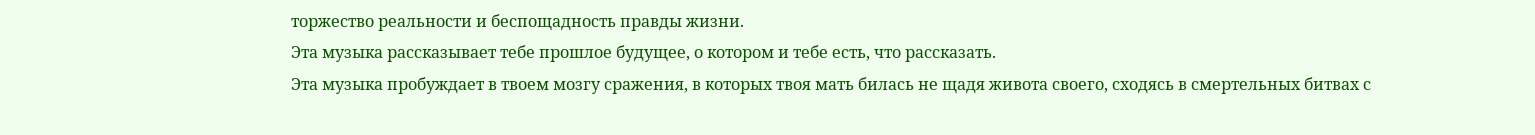торжество реальности и беспощадность правды жизни.
Эта музыка рассказывает тебе прошлое будущее, о котором и тебе есть, что рассказать.
Эта музыка пробуждает в твоем мозгу сражения, в которых твоя мать билась не щадя живота своего, сходясь в смертельных битвах с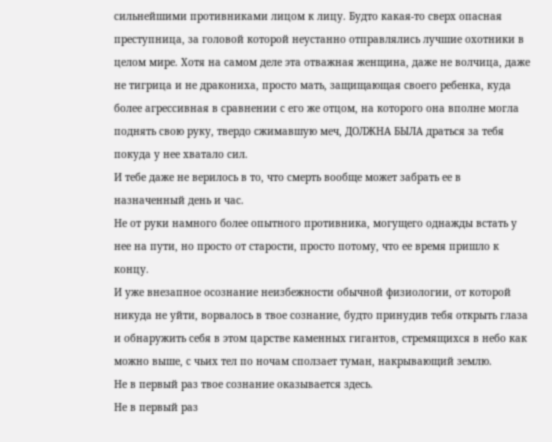сильнейшими противниками лицом к лицу. Будто какая-то сверх опасная преступница, за головой которой неустанно отправлялись лучшие охотники в целом мире. Хотя на самом деле эта отважная женщина, даже не волчица, даже не тигрица и не дракониха, просто мать, защищающая своего ребенка, куда более агрессивная в сравнении с его же отцом, на которого она вполне могла поднять свою руку, твердо сжимавшую меч, ДОЛЖНА БЫЛА драться за тебя покуда у нее хватало сил.
И тебе даже не верилось в то, что смерть вообще может забрать ее в назначенный день и час.
Не от руки намного более опытного противника, могущего однажды встать у нее на пути, но просто от старости, просто потому, что ее время пришло к концу.
И уже внезапное осознание неизбежности обычной физиологии, от которой никуда не уйти, ворвалось в твое сознание, будто принудив тебя открыть глаза и обнаружить себя в этом царстве каменных гигантов, стремящихся в небо как можно выше, с чьих тел по ночам сползает туман, накрывающий землю.
Не в первый раз твое сознание оказывается здесь.
Не в первый раз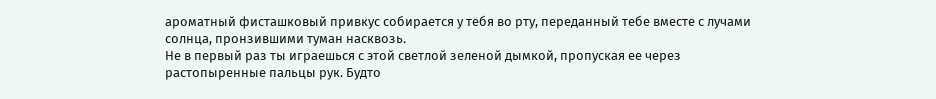ароматный фисташковый привкус собирается у тебя во рту, переданный тебе вместе с лучами солнца, пронзившими туман насквозь.
Не в первый раз ты играешься с этой светлой зеленой дымкой, пропуская ее через растопыренные пальцы рук. Будто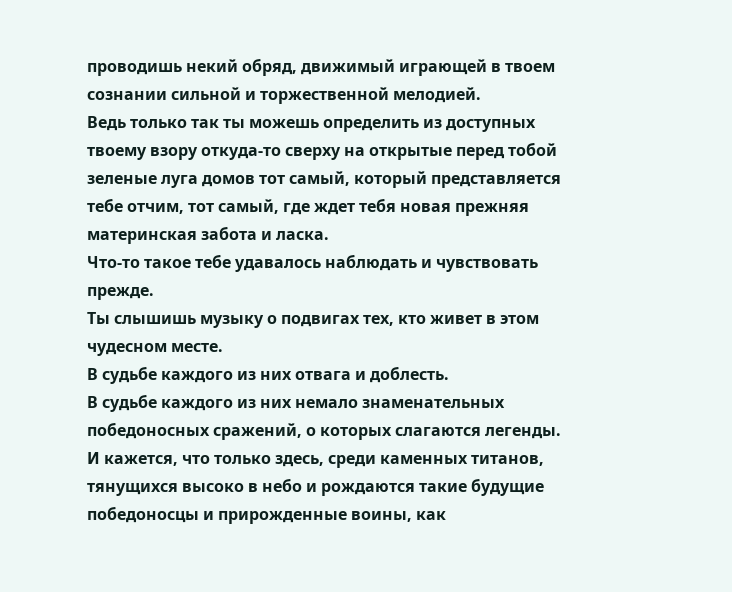проводишь некий обряд, движимый играющей в твоем сознании сильной и торжественной мелодией.
Ведь только так ты можешь определить из доступных твоему взору откуда-то сверху на открытые перед тобой зеленые луга домов тот самый, который представляется тебе отчим, тот самый, где ждет тебя новая прежняя материнская забота и ласка.
Что-то такое тебе удавалось наблюдать и чувствовать прежде.
Ты слышишь музыку о подвигах тех, кто живет в этом чудесном месте.
В судьбе каждого из них отвага и доблесть.
В судьбе каждого из них немало знаменательных победоносных сражений, о которых слагаются легенды.
И кажется, что только здесь, среди каменных титанов, тянущихся высоко в небо и рождаются такие будущие победоносцы и прирожденные воины, как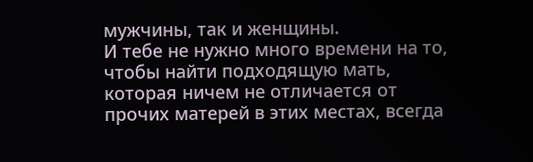мужчины, так и женщины.
И тебе не нужно много времени на то, чтобы найти подходящую мать, которая ничем не отличается от прочих матерей в этих местах, всегда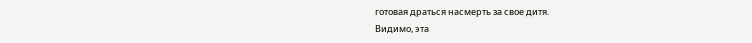готовая драться насмерть за свое дитя.
Видимо, эта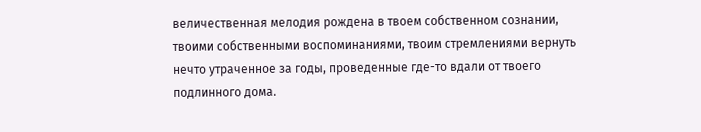величественная мелодия рождена в твоем собственном сознании, твоими собственными воспоминаниями, твоим стремлениями вернуть нечто утраченное за годы, проведенные где-то вдали от твоего подлинного дома.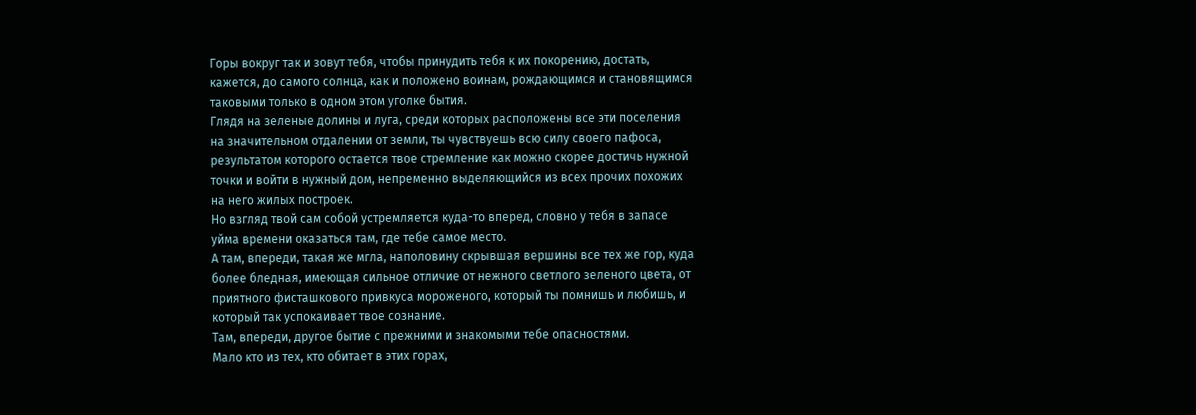Горы вокруг так и зовут тебя, чтобы принудить тебя к их покорению, достать, кажется, до самого солнца, как и положено воинам, рождающимся и становящимся таковыми только в одном этом уголке бытия.
Глядя на зеленые долины и луга, среди которых расположены все эти поселения на значительном отдалении от земли, ты чувствуешь всю силу своего пафоса, результатом которого остается твое стремление как можно скорее достичь нужной точки и войти в нужный дом, непременно выделяющийся из всех прочих похожих на него жилых построек.
Но взгляд твой сам собой устремляется куда-то вперед, словно у тебя в запасе уйма времени оказаться там, где тебе самое место.
А там, впереди, такая же мгла, наполовину скрывшая вершины все тех же гор, куда более бледная, имеющая сильное отличие от нежного светлого зеленого цвета, от приятного фисташкового привкуса мороженого, который ты помнишь и любишь, и который так успокаивает твое сознание.
Там, впереди, другое бытие с прежними и знакомыми тебе опасностями.
Мало кто из тех, кто обитает в этих горах,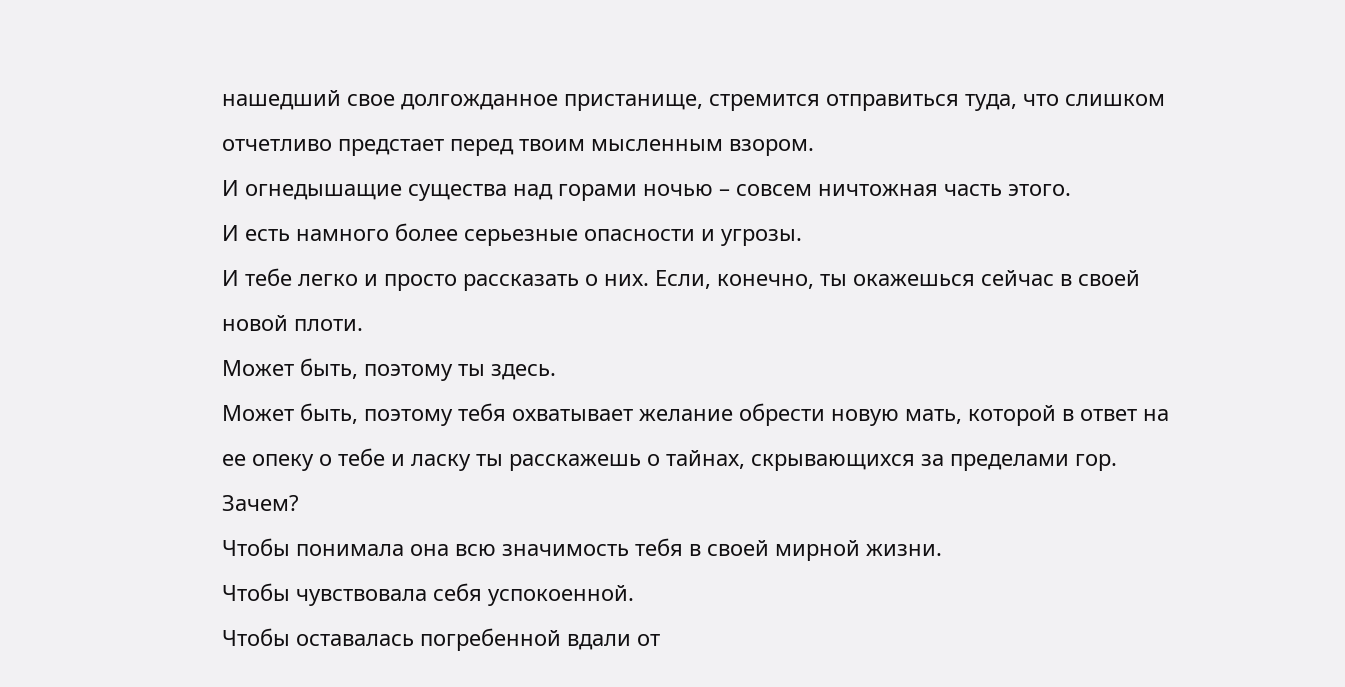нашедший свое долгожданное пристанище, стремится отправиться туда, что слишком отчетливо предстает перед твоим мысленным взором.
И огнедышащие существа над горами ночью – совсем ничтожная часть этого.
И есть намного более серьезные опасности и угрозы.
И тебе легко и просто рассказать о них. Если, конечно, ты окажешься сейчас в своей новой плоти.
Может быть, поэтому ты здесь.
Может быть, поэтому тебя охватывает желание обрести новую мать, которой в ответ на ее опеку о тебе и ласку ты расскажешь о тайнах, скрывающихся за пределами гор.
Зачем?
Чтобы понимала она всю значимость тебя в своей мирной жизни.
Чтобы чувствовала себя успокоенной.
Чтобы оставалась погребенной вдали от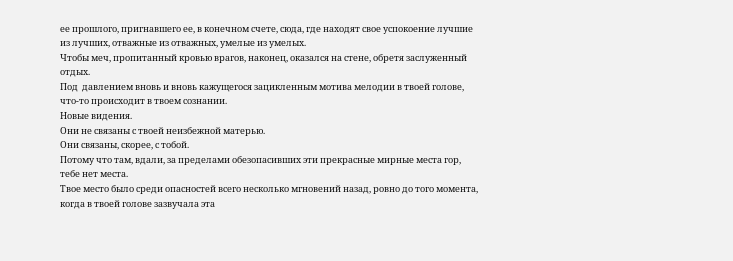ее прошлого, пригнавшего ее, в конечном счете, сюда, где находят свое успокоение лучшие из лучших, отважные из отважных, умелые из умелых.
Чтобы меч, пропитанный кровью врагов, наконец, оказался на стене, обретя заслуженный отдых.
Под  давлением вновь и вновь кажущегося зацикленным мотива мелодии в твоей голове, что-то происходит в твоем сознании.
Новые видения.
Они не связаны с твоей неизбежной матерью.
Они связаны, скорее, с тобой.
Потому что там, вдали, за пределами обезопасивших эти прекрасные мирные места гор, тебе нет места.
Твое место было среди опасностей всего несколько мгновений назад, ровно до того момента, когда в твоей голове зазвучала эта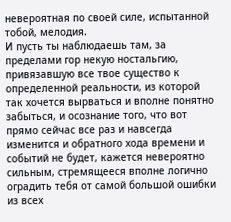невероятная по своей силе, испытанной тобой, мелодия.
И пусть ты наблюдаешь там, за пределами гор некую ностальгию, привязавшую все твое существо к определенной реальности, из которой так хочется вырваться и вполне понятно забыться, и осознание того, что вот прямо сейчас все раз и навсегда изменится и обратного хода времени и событий не будет, кажется невероятно сильным, стремящееся вполне логично оградить тебя от самой большой ошибки из всех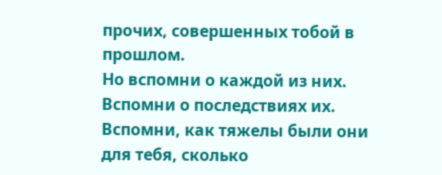прочих, совершенных тобой в прошлом.
Но вспомни о каждой из них.
Вспомни о последствиях их.
Вспомни, как тяжелы были они для тебя, сколько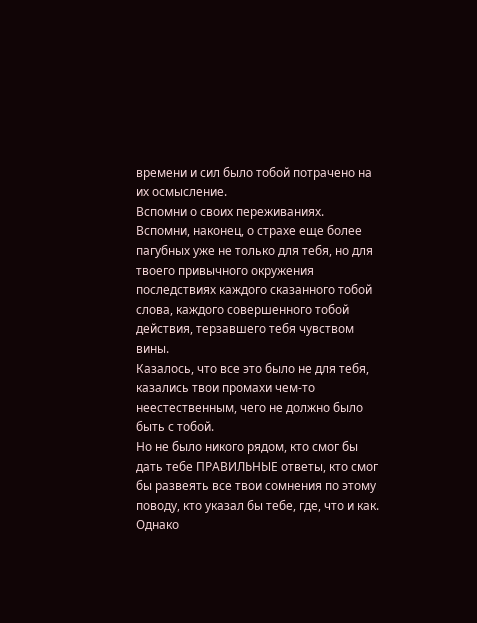времени и сил было тобой потрачено на их осмысление.
Вспомни о своих переживаниях.
Вспомни, наконец, о страхе еще более пагубных уже не только для тебя, но для твоего привычного окружения последствиях каждого сказанного тобой слова, каждого совершенного тобой действия, терзавшего тебя чувством вины.
Казалось, что все это было не для тебя, казались твои промахи чем-то неестественным, чего не должно было быть с тобой.
Но не было никого рядом, кто смог бы дать тебе ПРАВИЛЬНЫЕ ответы, кто смог бы развеять все твои сомнения по этому поводу, кто указал бы тебе, где, что и как.
Однако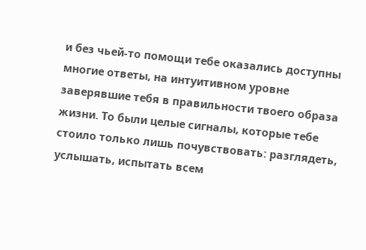и без чьей-то помощи тебе оказались доступны многие ответы, на интуитивном уровне заверявшие тебя в правильности твоего образа жизни. То были целые сигналы, которые тебе стоило только лишь почувствовать: разглядеть, услышать, испытать всем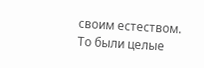своим естеством.
То были целые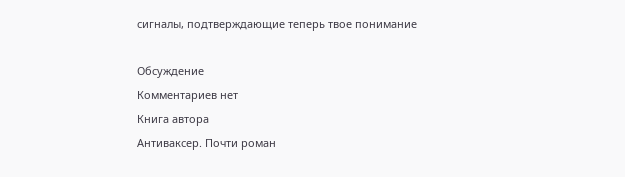сигналы, подтверждающие теперь твое понимание

Обсуждение
Комментариев нет
Книга автора
Антиваксер. Почти роман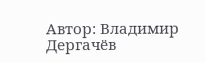Автор: Владимир Дергачёв